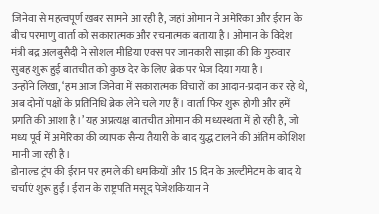जिनेवा से महत्वपूर्ण खबर सामने आ रही है, जहां ओमान ने अमेरिका और ईरान के बीच परमाणु वार्ता को सकारात्मक और रचनात्मक बताया है। ओमान के विदेश मंत्री बद्र अलबुसैदी ने सोशल मीडिया एक्स पर जानकारी साझा की कि गुरुवार सुबह शुरू हुई बातचीत को कुछ देर के लिए ब्रेक पर भेज दिया गया है।
उन्होंने लिखा, ‘हम आज जिनेवा में सकारात्मक विचारों का आदान-प्रदान कर रहे थे, अब दोनों पक्षों के प्रतिनिधि ब्रेक लेने चले गए हैं। वार्ता फिर शुरू होगी और हमें प्रगति की आशा है।’ यह अप्रत्यक्ष बातचीत ओमान की मध्यस्थता में हो रही है, जो मध्य पूर्व में अमेरिका की व्यापक सैन्य तैयारी के बाद युद्ध टालने की अंतिम कोशिश मानी जा रही है।
डोनाल्ड ट्रंप की ईरान पर हमले की धमकियों और 15 दिन के अल्टीमेटम के बाद ये चर्चाएं शुरू हुईं। ईरान के राष्ट्रपति मसूद पेजेशकियान ने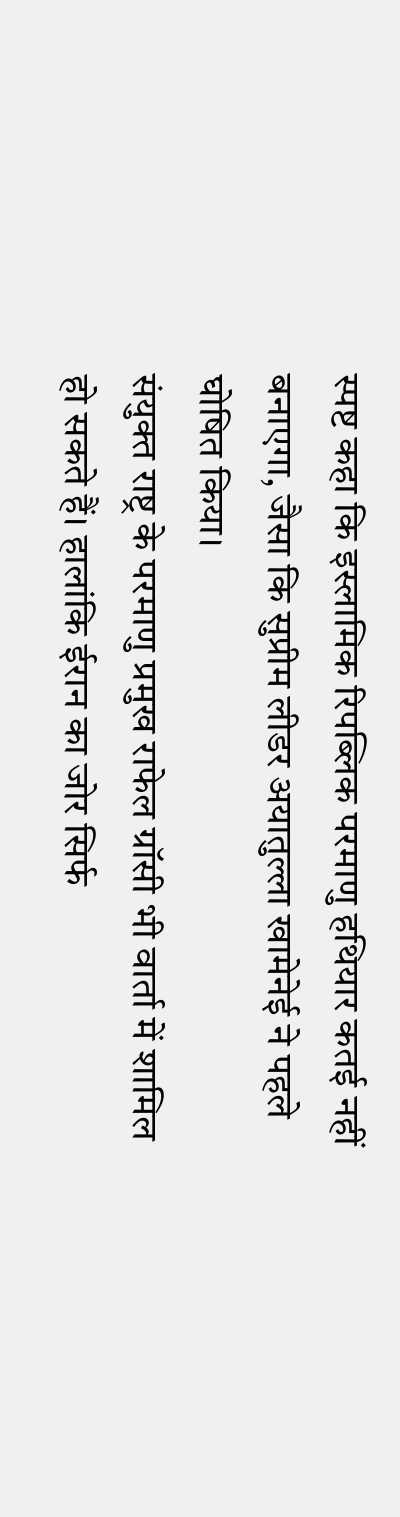स्पष्ट कहा कि इस्लामिक रिपब्लिक परमाणु हथियार कतई नहीं बनाएगा, जैसा कि सुप्रीम लीडर अयातुल्ला खामेनेई ने पहले घोषित किया।
संयुक्त राष्ट्र के परमाणु प्रमुख राफेल ग्रॉसी भी वार्ता में शामिल हो सकते हैं। हालांकि ईरान का जोर सिर्फ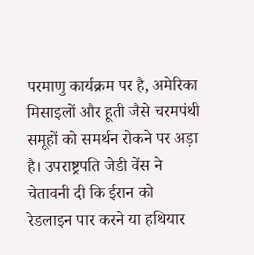परमाणु कार्यक्रम पर है, अमेरिका मिसाइलों और हूती जैसे चरमपंथी समूहों को समर्थन रोकने पर अड़ा है। उपराष्ट्रपति जेडी वेंस ने चेतावनी दी कि ईरान को रेडलाइन पार करने या हथियार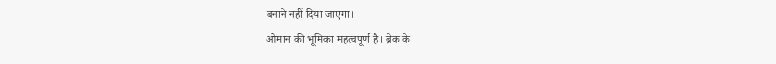बनाने नहीं दिया जाएगा।
ओमान की भूमिका महत्वपूर्ण है। ब्रेक के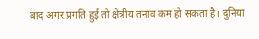बाद अगर प्रगति हुई तो क्षेत्रीय तनाव कम हो सकता है। दुनिया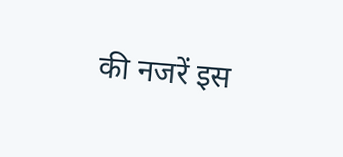की नजरें इस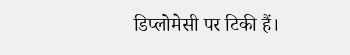डिप्लोमेसी पर टिकी हैं।